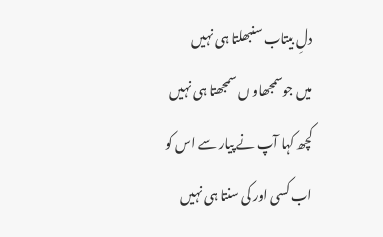دلِ بیتاب سنبھلتا ہی نہیں
میں جوسمجھاو ں سمجھتا ہی نہیں
کچھ کہا آپ نے پیار سے اس کو
اب کسی اور کی سنتا ہی نہیں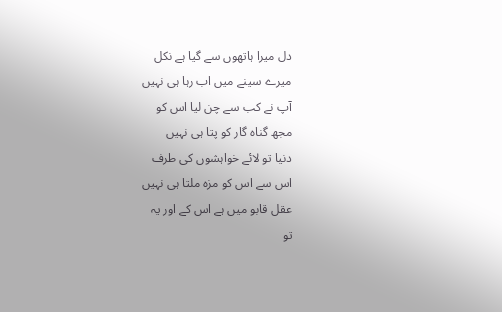دل میرا ہاتھوں سے گیا ہے نکل
میرے سینے میں اب رہا ہی نہیں
آپ نے کب سے چن لیا اس کو
مجھ گناہ گار کو پتا ہی نہیں
دنیا تو لائے خواہشوں کی طرف
اس سے اس کو مزہ ملتا ہی نہیں
عقل قابو میں ہے اس کے اور یہ
تو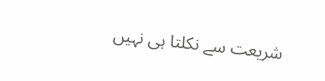شریعت سے نکلتا ہی نہیں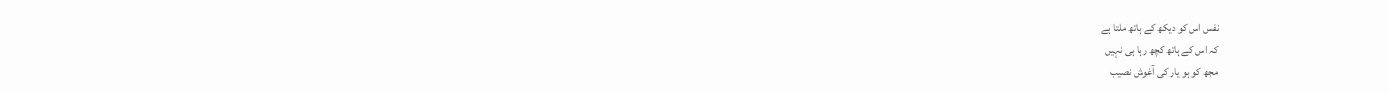نفس اس کو دیکھ کے ہاتھ ملتا ہے
کہ اس کے ہاتھ کچھ رہا ہی نہیں
مجھ کو ہو یار کی آغوش نصیب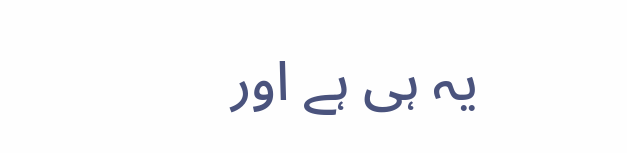یہ ہی ہے اور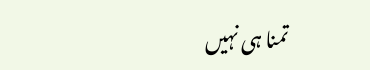تمنا ہی نہیں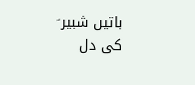باتیں شبیر ؔ کی دل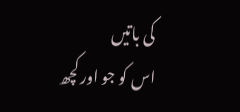کی باتیں
اس کو جو اور کچھ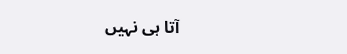آتا ہی نہیں